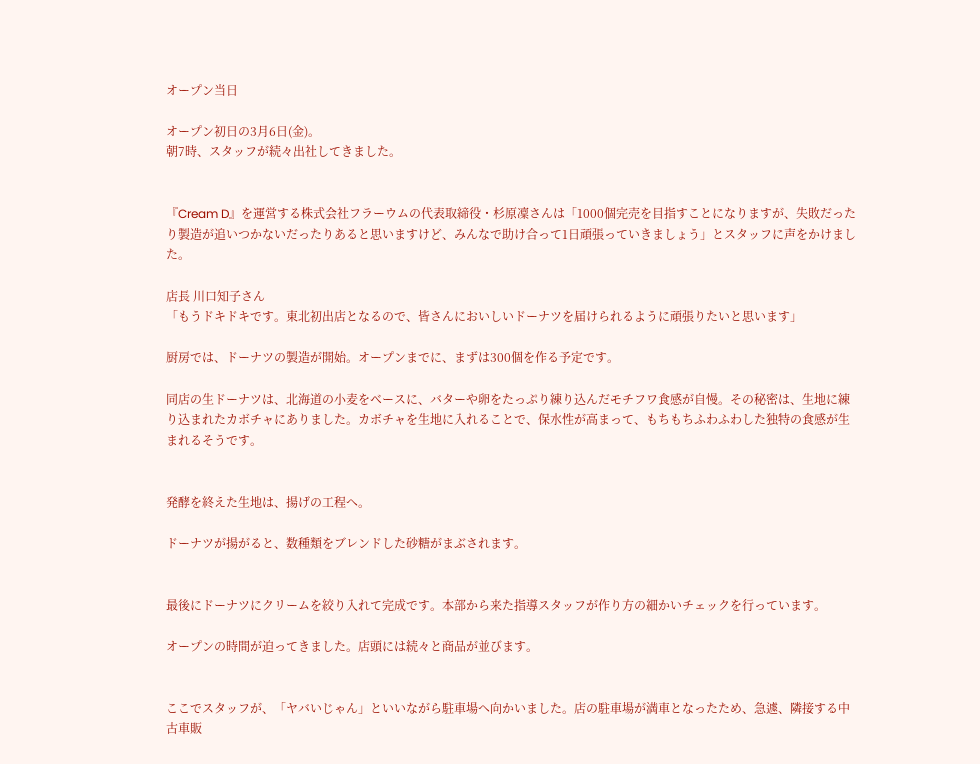オープン当日

オープン初日の3月6日(金)。
朝7時、スタッフが続々出社してきました。


『Cream D』を運営する株式会社フラーウムの代表取締役・杉原凜さんは「1000個完売を目指すことになりますが、失敗だったり製造が追いつかないだったりあると思いますけど、みんなで助け合って1日頑張っていきましょう」とスタッフに声をかけました。

店長 川口知子さん
「もうドキドキです。東北初出店となるので、皆さんにおいしいドーナツを届けられるように頑張りたいと思います」

厨房では、ドーナツの製造が開始。オープンまでに、まずは300個を作る予定です。

同店の生ドーナツは、北海道の小麦をベースに、バターや卵をたっぷり練り込んだモチフワ食感が自慢。その秘密は、生地に練り込まれたカボチャにありました。カボチャを生地に入れることで、保水性が高まって、もちもちふわふわした独特の食感が生まれるそうです。


発酵を終えた生地は、揚げの工程へ。

ドーナツが揚がると、数種類をブレンドした砂糖がまぶされます。


最後にドーナツにクリームを絞り入れて完成です。本部から来た指導スタッフが作り方の細かいチェックを行っています。

オープンの時間が迫ってきました。店頭には続々と商品が並びます。


ここでスタッフが、「ヤバいじゃん」といいながら駐車場へ向かいました。店の駐車場が満車となったため、急遽、隣接する中古車販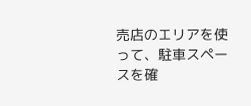売店のエリアを使って、駐車スペースを確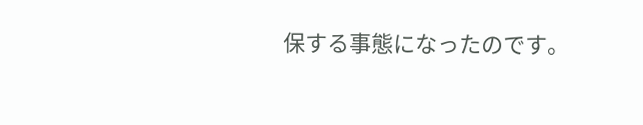保する事態になったのです。